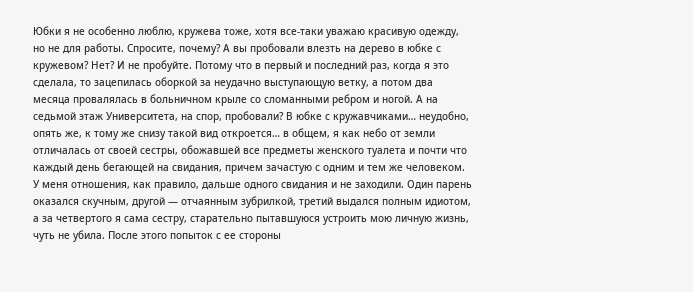Юбки я не особенно люблю, кружева тоже, хотя все-таки уважаю красивую одежду, но не для работы. Спросите, почему? А вы пробовали влезть на дерево в юбке с кружевом? Нет? И не пробуйте. Потому что в первый и последний раз, когда я это сделала, то зацепилась оборкой за неудачно выступающую ветку, а потом два месяца провалялась в больничном крыле со сломанными ребром и ногой. А на седьмой этаж Университета, на спор, пробовали? В юбке с кружавчиками… неудобно, опять же, к тому же снизу такой вид откроется… в общем, я как небо от земли отличалась от своей сестры, обожавшей все предметы женского туалета и почти что каждый день бегающей на свидания, причем зачастую с одним и тем же человеком. У меня отношения, как правило, дальше одного свидания и не заходили. Один парень оказался скучным, другой — отчаянным зубрилкой, третий выдался полным идиотом, а за четвертого я сама сестру, старательно пытавшуюся устроить мою личную жизнь, чуть не убила. После этого попыток с ее стороны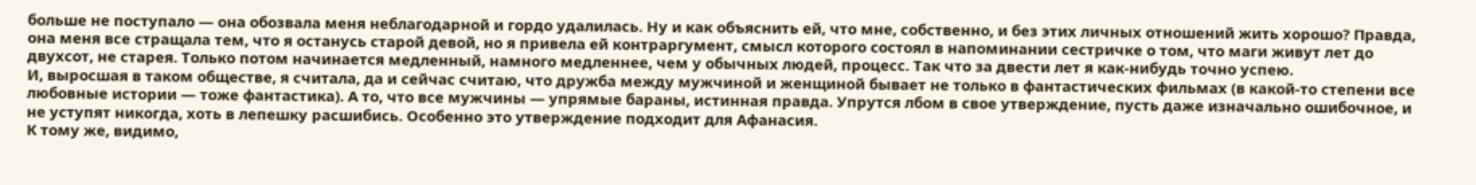больше не поступало — она обозвала меня неблагодарной и гордо удалилась. Ну и как объяснить ей, что мне, собственно, и без этих личных отношений жить хорошо? Правда, она меня все стращала тем, что я останусь старой девой, но я привела ей контраргумент, смысл которого состоял в напоминании сестричке о том, что маги живут лет до двухсот, не старея. Только потом начинается медленный, намного медленнее, чем у обычных людей, процесс. Так что за двести лет я как-нибудь точно успею.
И, выросшая в таком обществе, я считала, да и сейчас считаю, что дружба между мужчиной и женщиной бывает не только в фантастических фильмах (в какой-то степени все любовные истории — тоже фантастика). А то, что все мужчины — упрямые бараны, истинная правда. Упрутся лбом в свое утверждение, пусть даже изначально ошибочное, и не уступят никогда, хоть в лепешку расшибись. Особенно это утверждение подходит для Афанасия.
К тому же, видимо,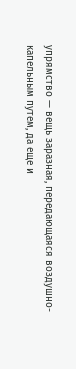упрямство — вещь заразная, передающаяся воздушно-капельным путем, да еще и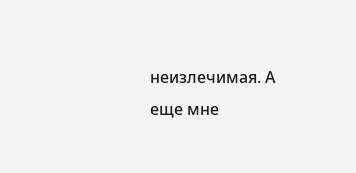неизлечимая. А еще мне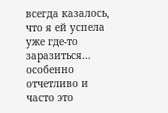всегда казалось, что я ей успела уже где-то заразиться… особенно отчетливо и часто это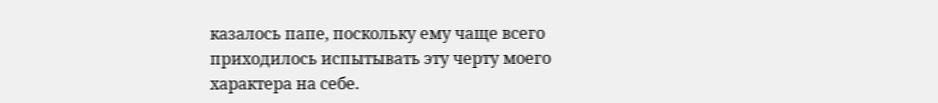казалось папе, поскольку ему чаще всего приходилось испытывать эту черту моего характера на себе.